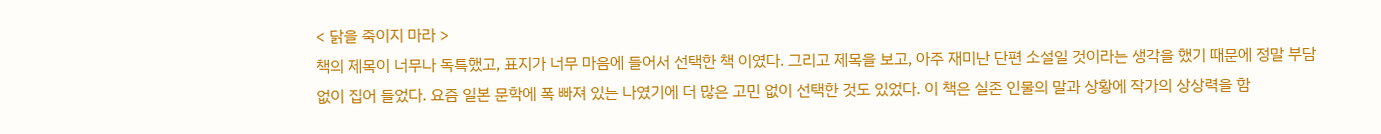< 닭을 죽이지 마라 >
책의 제목이 너무나 독특했고, 표지가 너무 마음에 들어서 선택한 책 이였다. 그리고 제목을 보고, 아주 재미난 단편 소설일 것이라는 생각을 했기 때문에 정말 부담 없이 집어 들었다. 요즘 일본 문학에 폭 빠져 있는 나였기에 더 많은 고민 없이 선택한 것도 있었다. 이 책은 실존 인물의 말과 상황에 작가의 상상력을 함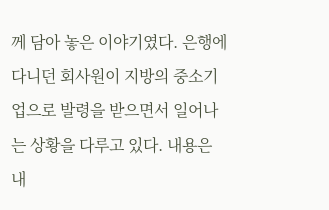께 담아 놓은 이야기였다. 은행에 다니던 회사원이 지방의 중소기업으로 발령을 받으면서 일어나는 상황을 다루고 있다. 내용은 내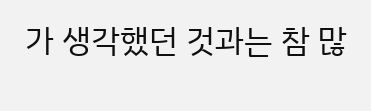가 생각했던 것과는 참 많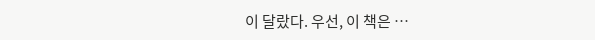이 달랐다. 우선, 이 책은 …